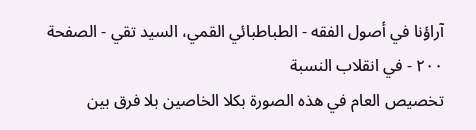آراؤنا في أصول الفقه - الطباطبائي القمي، السيد تقي - الصفحة ٢٠٠ - في انقلاب النسبة
تخصيص العام في هذه الصورة بكلا الخاصين بلا فرق بين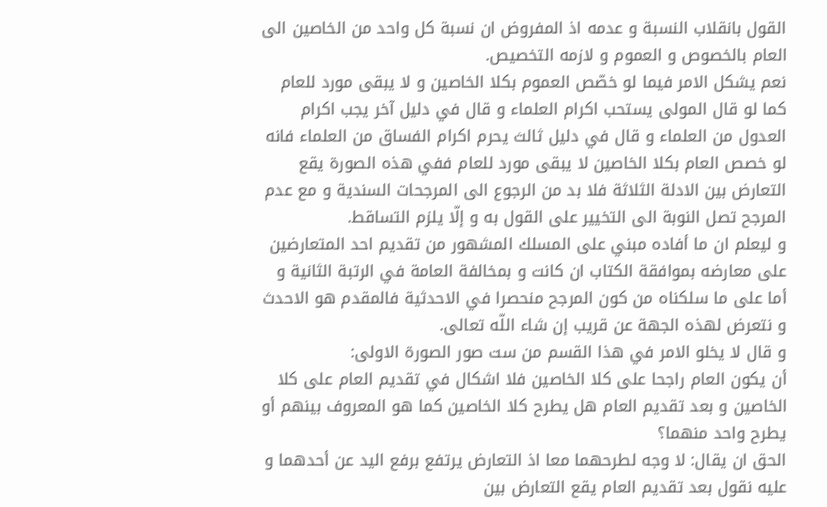القول بانقلاب النسبة و عدمه اذ المفروض ان نسبة كل واحد من الخاصين الى العام بالخصوص و العموم و لازمه التخصيص.
نعم يشكل الامر فيما لو خصّص العموم بكلا الخاصين و لا يبقى مورد للعام كما لو قال المولى يستحب اكرام العلماء و قال في دليل آخر يجب اكرام العدول من العلماء و قال في دليل ثالث يحرم اكرام الفساق من العلماء فانه لو خصص العام بكلا الخاصين لا يبقى مورد للعام ففي هذه الصورة يقع التعارض بين الادلة الثلاثة فلا بد من الرجوع الى المرجحات السندية و مع عدم المرجح تصل النوبة الى التخيير على القول به و إلّا يلزم التساقط.
و ليعلم ان ما أفاده مبني على المسلك المشهور من تقديم احد المتعارضين على معارضه بموافقة الكتاب ان كانت و بمخالفة العامة في الرتبة الثانية و أما على ما سلكناه من كون المرجح منحصرا في الاحدثية فالمقدم هو الاحدث و نتعرض لهذه الجهة عن قريب إن شاء اللّه تعالى.
و قال لا يخلو الامر في هذا القسم من ست صور الصورة الاولى:
أن يكون العام راجحا على كلا الخاصين فلا اشكال في تقديم العام على كلا الخاصين و بعد تقديم العام هل يطرح كلا الخاصين كما هو المعروف بينهم أو يطرح واحد منهما؟
الحق ان يقال: لا وجه لطرحهما معا اذ التعارض يرتفع برفع اليد عن أحدهما و عليه نقول بعد تقديم العام يقع التعارض بين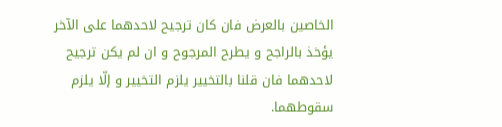الخاصين بالعرض فان كان ترجيح لاحدهما على الآخر يؤخذ بالراجح و يطرح المرجوح و ان لم يكن ترجيح لاحدهما فان قلنا بالتخيير يلزم التخيير و إلّا يلزم سقوطهما.